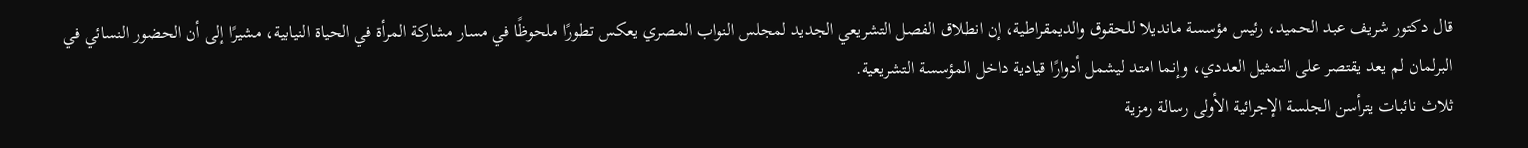قال دكتور شريف عبد الحميد، رئيس مؤسسة مانديلا للحقوق والديمقراطية، إن انطلاق الفصل التشريعي الجديد لمجلس النواب المصري يعكس تطورًا ملحوظًا في مسار مشاركة المرأة في الحياة النيابية، مشيرًا إلى أن الحضور النسائي في البرلمان لم يعد يقتصر على التمثيل العددي، وإنما امتد ليشمل أدوارًا قيادية داخل المؤسسة التشريعية.
ثلاث نائبات يترأسن الجلسة الإجرائية الأولى رسالة رمزية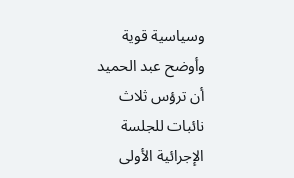وسياسية قوية
وأوضح عبد الحميد أن ترؤس ثلاث نائبات للجلسة الإجرائية الأولى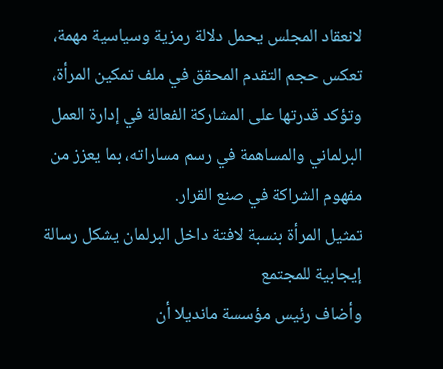لانعقاد المجلس يحمل دلالة رمزية وسياسية مهمة، تعكس حجم التقدم المحقق في ملف تمكين المرأة، وتؤكد قدرتها على المشاركة الفعالة في إدارة العمل البرلماني والمساهمة في رسم مساراته، بما يعزز من مفهوم الشراكة في صنع القرار.
تمثيل المرأة بنسبة لافتة داخل البرلمان يشكل رسالة إيجابية للمجتمع
وأضاف رئيس مؤسسة مانديلا أن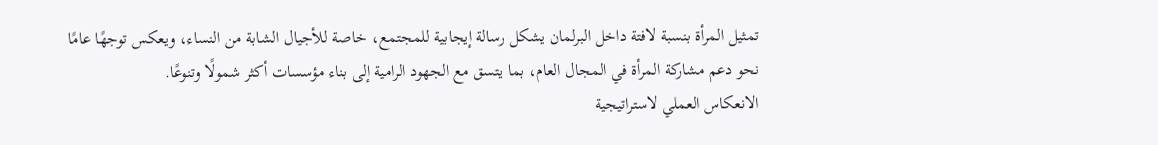تمثيل المرأة بنسبة لافتة داخل البرلمان يشكل رسالة إيجابية للمجتمع، خاصة للأجيال الشابة من النساء، ويعكس توجهًا عامًا نحو دعم مشاركة المرأة في المجال العام، بما يتسق مع الجهود الرامية إلى بناء مؤسسات أكثر شمولًا وتنوعًا.
الانعكاس العملي لاستراتيجية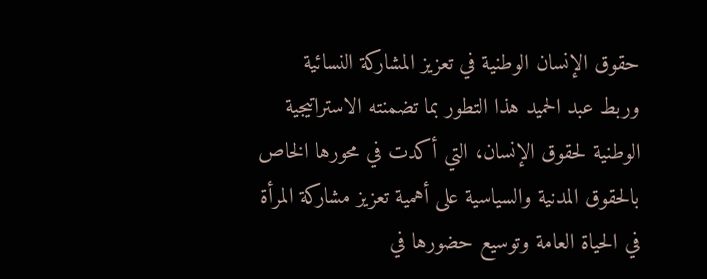حقوق الإنسان الوطنية في تعزيز المشاركة النسائية
وربط عبد الحميد هذا التطور بما تضمنته الاستراتيجية الوطنية لحقوق الإنسان، التي أكدت في محورها الخاص بالحقوق المدنية والسياسية على أهمية تعزيز مشاركة المرأة في الحياة العامة وتوسيع حضورها في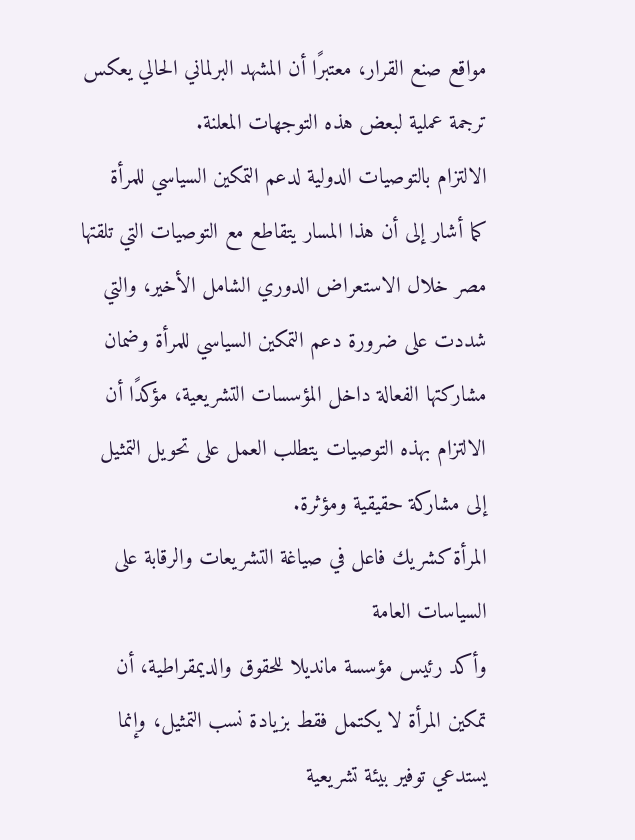مواقع صنع القرار، معتبرًا أن المشهد البرلماني الحالي يعكس ترجمة عملية لبعض هذه التوجهات المعلنة.
الالتزام بالتوصيات الدولية لدعم التمكين السياسي للمرأة
كما أشار إلى أن هذا المسار يتقاطع مع التوصيات التي تلقتها مصر خلال الاستعراض الدوري الشامل الأخير، والتي شددت على ضرورة دعم التمكين السياسي للمرأة وضمان مشاركتها الفعالة داخل المؤسسات التشريعية، مؤكدًا أن الالتزام بهذه التوصيات يتطلب العمل على تحويل التمثيل إلى مشاركة حقيقية ومؤثرة.
المرأة كشريك فاعل في صياغة التشريعات والرقابة على السياسات العامة
وأكد رئيس مؤسسة مانديلا للحقوق والديمقراطية، أن تمكين المرأة لا يكتمل فقط بزيادة نسب التمثيل، وإنما يستدعي توفير بيئة تشريعية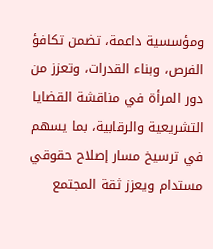ومؤسسية داعمة، تضمن تكافؤ الفرص، وبناء القدرات، وتعزز من دور المرأة في مناقشة القضايا التشريعية والرقابية، بما يسهم في ترسيخ مسار إصلاح حقوقي مستدام ويعزز ثقة المجتمع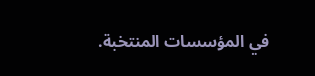في المؤسسات المنتخبة.